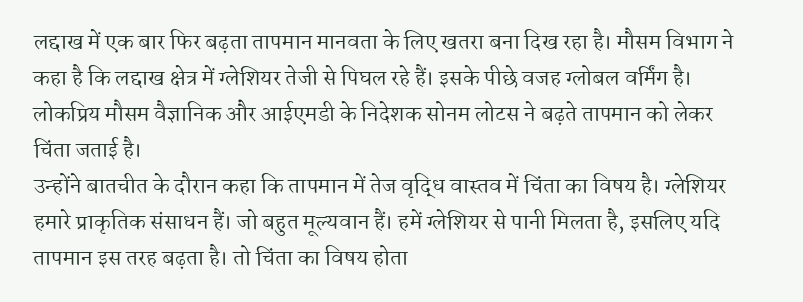लद्दाख में एक बार फिर बढ़ता तापमान मानवता के लिए खतरा बना दिख रहा है। मौसम विभाग ने कहा है कि लद्दाख क्षेत्र में ग्लेशियर तेजी से पिघल रहे हैं। इसके पीछे वजह ग्लोबल वर्मिंग है। लोकप्रिय मौसम वैज्ञानिक और आईएमडी के निदेशक सोनम लोटस ने बढ़ते तापमान को लेकर चिंता जताई है।
उन्होंने बातचीत के दौरान कहा कि तापमान में तेज वृद्धि वास्तव में चिंता का विषय है। ग्लेशियर हमारे प्राकृतिक संसाधन हैं। जो बहुत मूल्यवान हैं। हमें ग्लेशियर से पानी मिलता है, इसलिए यदि तापमान इस तरह बढ़ता है। तो चिंता का विषय होता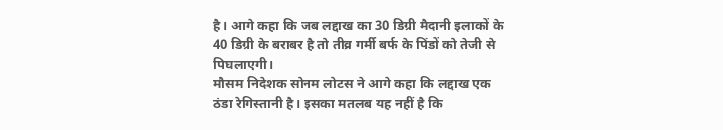है। आगे कहा कि जब लद्दाख का 30 डिग्री मैदानी इलाकों के 40 डिग्री के बराबर है तो तीव्र गर्मी बर्फ के पिंडों को तेजी से पिघलाएगी।
मौसम निदेशक सोनम लोटस ने आगे कहा कि लद्दाख एक ठंडा रेगिस्तानी है। इसका मतलब यह नहीं है कि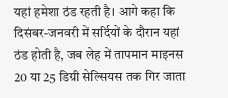यहां हमेशा ठंड रहती है। आगे कहा कि दिसंबर-जनवरी में सर्दियों के दौरान यहां ठंड होती है, जब लेह में तापमान माइनस 20 या 25 डिग्री सेल्सियस तक गिर जाता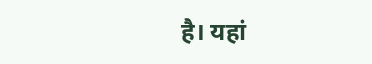है। यहां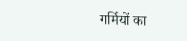गर्मियों का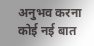अनुभव करना कोई नई बात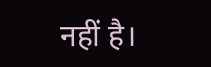नहीं है।